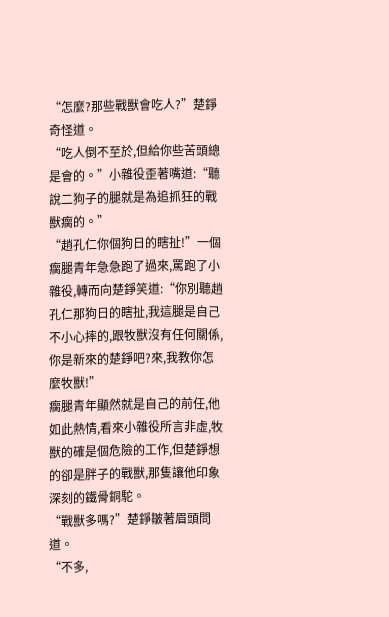“怎麼?那些戰獸會吃人?”楚錚奇怪道。
“吃人倒不至於,但給你些苦頭總是會的。”小雜役歪著嘴道:“聽說二狗子的腿就是為追抓狂的戰獸瘸的。”
“趙孔仁你個狗日的瞎扯!”一個瘸腿青年急急跑了過來,罵跑了小雜役,轉而向楚錚笑道:“你別聽趙孔仁那狗日的瞎扯,我這腿是自己不小心摔的,跟牧獸沒有任何關係,你是新來的楚錚吧?來,我教你怎麼牧獸!”
瘸腿青年顯然就是自己的前任,他如此熱情,看來小雜役所言非虛,牧獸的確是個危險的工作,但楚錚想的卻是胖子的戰獸,那隻讓他印象深刻的鐵骨銅駝。
“戰獸多嗎?”楚錚皺著眉頭問道。
“不多,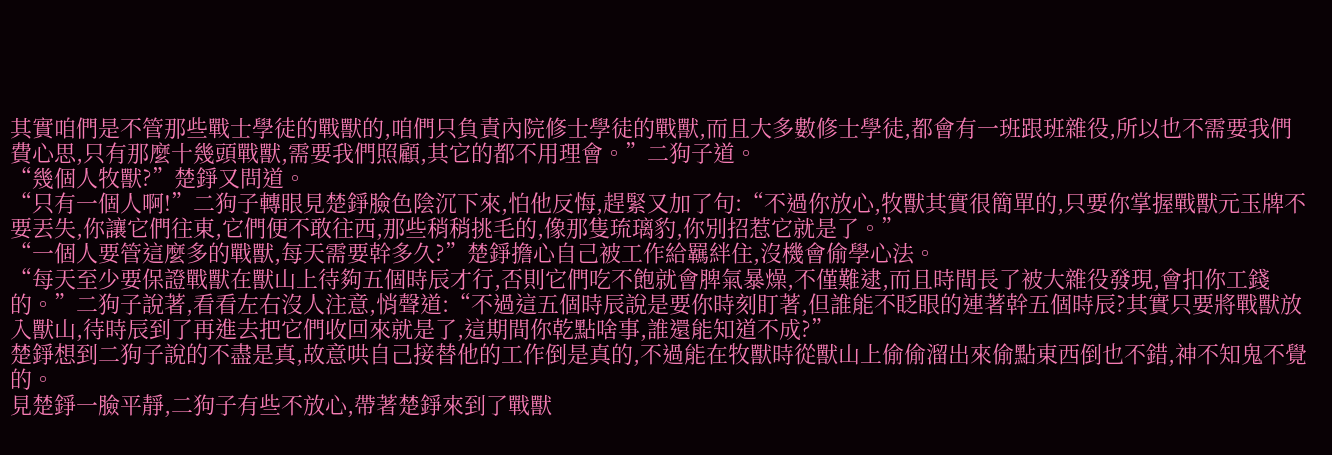其實咱們是不管那些戰士學徒的戰獸的,咱們只負責內院修士學徒的戰獸,而且大多數修士學徒,都會有一班跟班雜役,所以也不需要我們費心思,只有那麼十幾頭戰獸,需要我們照顧,其它的都不用理會。”二狗子道。
“幾個人牧獸?”楚錚又問道。
“只有一個人啊!”二狗子轉眼見楚錚臉色陰沉下來,怕他反悔,趕緊又加了句:“不過你放心,牧獸其實很簡單的,只要你掌握戰獸元玉牌不要丟失,你讓它們往東,它們便不敢往西,那些稍稍挑毛的,像那隻琉璃豹,你別招惹它就是了。”
“一個人要管這麼多的戰獸,每天需要幹多久?”楚錚擔心自己被工作給羈絆住,沒機會偷學心法。
“每天至少要保證戰獸在獸山上待夠五個時辰才行,否則它們吃不飽就會脾氣暴燥,不僅難逮,而且時間長了被大雜役發現,會扣你工錢的。”二狗子說著,看看左右沒人注意,悄聲道:“不過這五個時辰說是要你時刻盯著,但誰能不眨眼的連著幹五個時辰?其實只要將戰獸放入獸山,待時辰到了再進去把它們收回來就是了,這期間你乾點啥事,誰還能知道不成?”
楚錚想到二狗子說的不盡是真,故意哄自己接替他的工作倒是真的,不過能在牧獸時從獸山上偷偷溜出來偷點東西倒也不錯,神不知鬼不覺的。
見楚錚一臉平靜,二狗子有些不放心,帶著楚錚來到了戰獸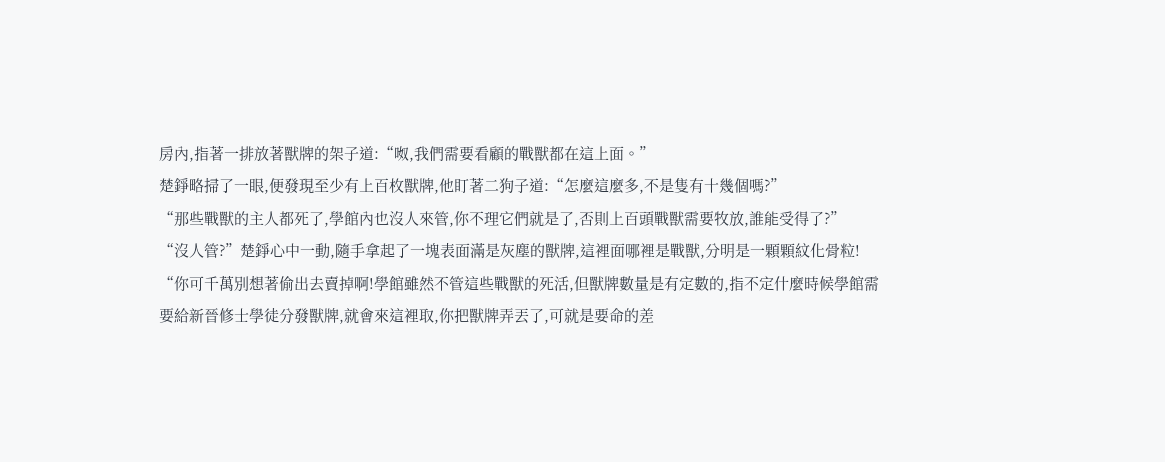房內,指著一排放著獸牌的架子道:“呶,我們需要看顧的戰獸都在這上面。”
楚錚略掃了一眼,便發現至少有上百枚獸牌,他盯著二狗子道:“怎麼這麼多,不是隻有十幾個嗎?”
“那些戰獸的主人都死了,學館內也沒人來管,你不理它們就是了,否則上百頭戰獸需要牧放,誰能受得了?”
“沒人管?”楚錚心中一動,隨手拿起了一塊表面滿是灰塵的獸牌,這裡面哪裡是戰獸,分明是一顆顆紋化骨粒!
“你可千萬別想著偷出去賣掉啊!學館雖然不管這些戰獸的死活,但獸牌數量是有定數的,指不定什麼時候學館需要給新晉修士學徒分發獸牌,就會來這裡取,你把獸牌弄丟了,可就是要命的差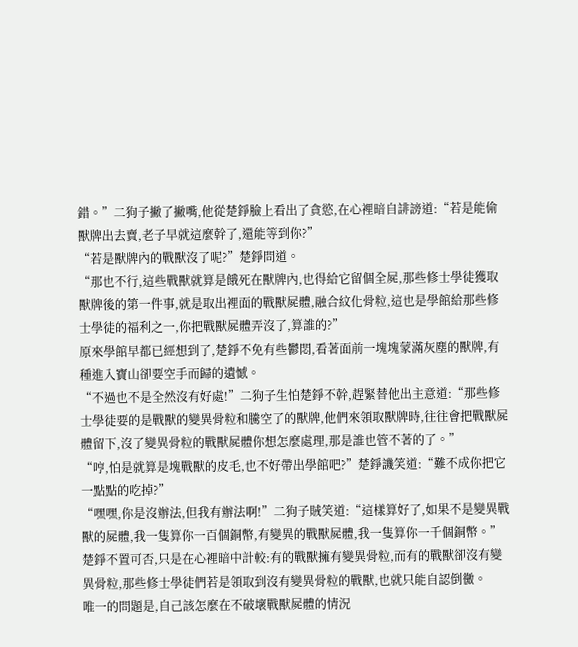錯。”二狗子撇了撇嘴,他從楚錚臉上看出了貪慾,在心裡暗自誹謗道:“若是能偷獸牌出去賣,老子早就這麼幹了,還能等到你?”
“若是獸牌內的戰獸沒了呢?”楚錚問道。
“那也不行,這些戰獸就算是餓死在獸牌內,也得給它留個全屍,那些修士學徒獲取獸牌後的第一件事,就是取出裡面的戰獸屍體,融合紋化骨粒,這也是學館給那些修士學徒的福利之一,你把戰獸屍體弄沒了,算誰的?”
原來學館早都已經想到了,楚錚不免有些鬱悶,看著面前一塊塊蒙滿灰塵的獸牌,有種進入寶山卻要空手而歸的遺憾。
“不過也不是全然沒有好處!”二狗子生怕楚錚不幹,趕緊替他出主意道:“那些修士學徒要的是戰獸的變異骨粒和騰空了的獸牌,他們來領取獸牌時,往往會把戰獸屍體留下,沒了變異骨粒的戰獸屍體你想怎麼處理,那是誰也管不著的了。”
“哼,怕是就算是塊戰獸的皮毛,也不好帶出學館吧?”楚錚譏笑道:“難不成你把它一點點的吃掉?”
“嘿嘿,你是沒辦法,但我有辦法啊!”二狗子賊笑道:“這樣算好了,如果不是變異戰獸的屍體,我一隻算你一百個銅幣,有變異的戰獸屍體,我一隻算你一千個銅幣。”
楚錚不置可否,只是在心裡暗中計較:有的戰獸擁有變異骨粒,而有的戰獸卻沒有變異骨粒,那些修士學徒們若是領取到沒有變異骨粒的戰獸,也就只能自認倒黴。
唯一的問題是,自己該怎麼在不破壞戰獸屍體的情況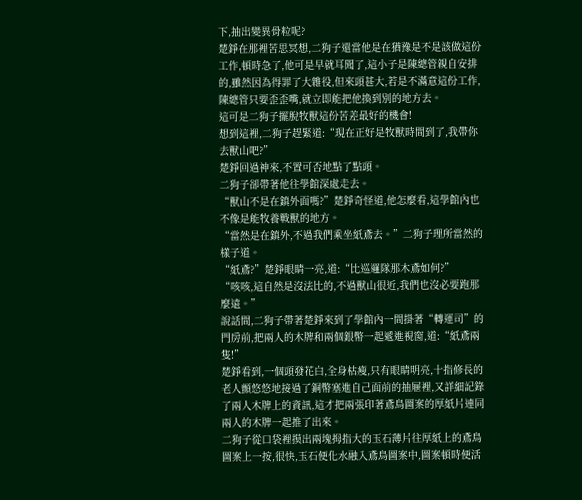下,抽出變異骨粒呢?
楚錚在那裡苦思冥想,二狗子還當他是在猶豫是不是該做這份工作,頓時急了,他可是早就耳聞了,這小子是陳總管親自安排的,雖然因為得罪了大雜役,但來頭甚大,若是不滿意這份工作,陳總管只要歪歪嘴,就立即能把他換到別的地方去。
這可是二狗子擺脫牧獸這份苦差最好的機會!
想到這裡,二狗子趕緊道:“現在正好是牧獸時間到了,我帶你去獸山吧?”
楚錚回過神來,不置可否地點了點頭。
二狗子卻帶著他往學館深處走去。
“獸山不是在鎮外面嗎?”楚錚奇怪道,他怎麼看,這學館內也不像是能牧養戰獸的地方。
“當然是在鎮外,不過我們乘坐紙鳶去。”二狗子理所當然的樣子道。
“紙鳶?”楚錚眼睛一亮,道:“比巡邏隊那木鳶如何?”
“咳咳,這自然是沒法比的,不過獸山很近,我們也沒必要跑那麼遠。”
說話間,二狗子帶著楚錚來到了學館內一間掛著“轉運司”的門房前,把兩人的木牌和兩個銀幣一起遞進視窗,道:“紙鳶兩隻!”
楚錚看到,一個頭發花白,全身枯瘦,只有眼睛明亮,十指修長的老人顫悠悠地接過了銅幣塞進自己面前的抽屜裡,又詳細記錄了兩人木牌上的資訊,這才把兩張印著鳶鳥圖案的厚紙片連同兩人的木牌一起推了出來。
二狗子從口袋裡摸出兩塊拇指大的玉石薄片往厚紙上的鳶鳥圖案上一按,很快,玉石便化水融入鳶鳥圖案中,圖案頓時便活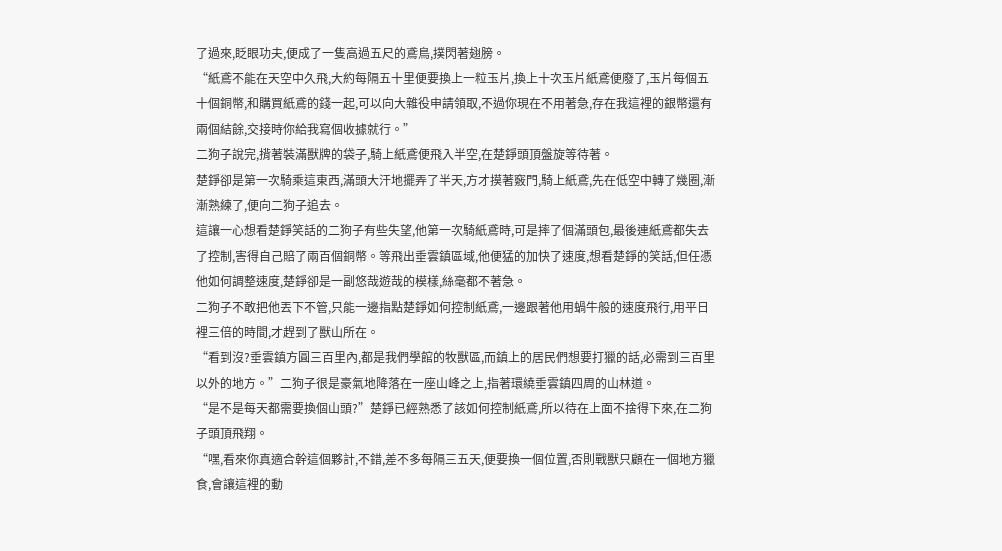了過來,眨眼功夫,便成了一隻高過五尺的鳶鳥,撲閃著翅膀。
“紙鳶不能在天空中久飛,大約每隔五十里便要換上一粒玉片,換上十次玉片紙鳶便廢了,玉片每個五十個銅幣,和購買紙鳶的錢一起,可以向大雜役申請領取,不過你現在不用著急,存在我這裡的銀幣還有兩個結餘,交接時你給我寫個收據就行。”
二狗子說完,揹著裝滿獸牌的袋子,騎上紙鳶便飛入半空,在楚錚頭頂盤旋等待著。
楚錚卻是第一次騎乘這東西,滿頭大汗地擺弄了半天,方才摸著竅門,騎上紙鳶,先在低空中轉了幾圈,漸漸熟練了,便向二狗子追去。
這讓一心想看楚錚笑話的二狗子有些失望,他第一次騎紙鳶時,可是摔了個滿頭包,最後連紙鳶都失去了控制,害得自己賠了兩百個銅幣。等飛出垂雲鎮區域,他便猛的加快了速度,想看楚錚的笑話,但任憑他如何調整速度,楚錚卻是一副悠哉遊哉的模樣,絲毫都不著急。
二狗子不敢把他丟下不管,只能一邊指點楚錚如何控制紙鳶,一邊跟著他用蝸牛般的速度飛行,用平日裡三倍的時間,才趕到了獸山所在。
“看到沒?垂雲鎮方圓三百里內,都是我們學館的牧獸區,而鎮上的居民們想要打獵的話,必需到三百里以外的地方。”二狗子很是豪氣地降落在一座山峰之上,指著環繞垂雲鎮四周的山林道。
“是不是每天都需要換個山頭?”楚錚已經熟悉了該如何控制紙鳶,所以待在上面不捨得下來,在二狗子頭頂飛翔。
“嘿,看來你真適合幹這個夥計,不錯,差不多每隔三五天,便要換一個位置,否則戰獸只顧在一個地方獵食,會讓這裡的動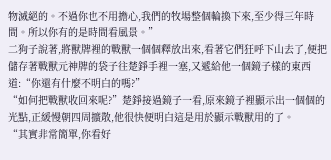物滅絕的。不過你也不用擔心,我們的牧場整個輪換下來,至少得三年時間。所以你有的是時間看風景。”
二狗子說著,將獸牌裡的戰獸一個個釋放出來,看著它們狂呼下山去了,便把儲存著戰獸元神牌的袋子往楚錚手裡一塞,又遞給他一個鏡子樣的東西道:“你還有什麼不明白的嗎?”
“如何把戰獸收回來呢?”楚錚接過鏡子一看,原來鏡子裡顯示出一個個的光點,正緩慢朝四周擴散,他很快便明白這是用於顯示戰獸用的了。
“其實非常簡單,你看好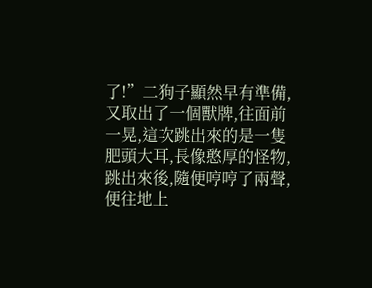了!”二狗子顯然早有準備,又取出了一個獸牌,往面前一晃,這次跳出來的是一隻肥頭大耳,長像憨厚的怪物,跳出來後,隨便哼哼了兩聲,便往地上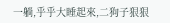一躺,乎乎大睡起來,二狗子狠狠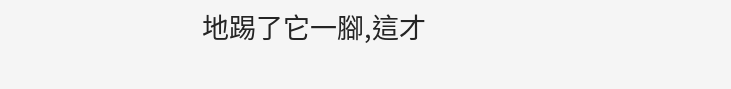地踢了它一腳,這才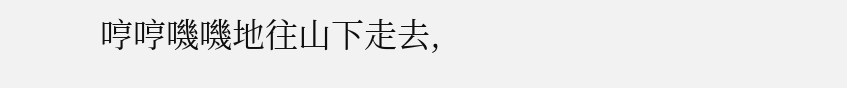哼哼嘰嘰地往山下走去,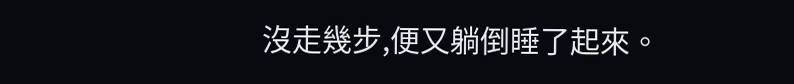沒走幾步,便又躺倒睡了起來。